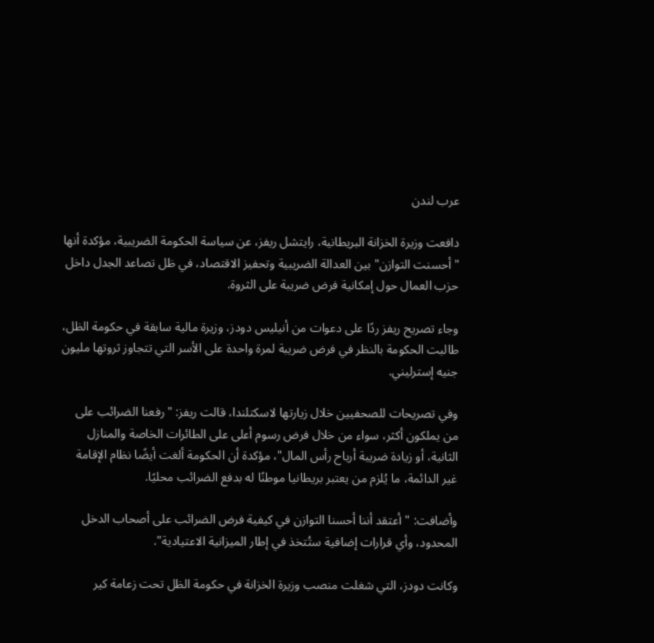عرب لندن

دافعت وزيرة الخزانة البريطانية، رايتشل ريفز، عن سياسة الحكومة الضريبية، مؤكدة أنها "أحسنت التوازن" بين العدالة الضريبية وتحفيز الاقتصاد، في ظل تصاعد الجدل داخل حزب العمال حول إمكانية فرض ضريبة على الثروة.

وجاء تصريح ريفز ردًا على دعوات من أنيليس دودز، وزيرة مالية سابقة في حكومة الظل، طالبت الحكومة بالنظر في فرض ضريبة لمرة واحدة على الأسر التي تتجاوز ثروتها مليون جنيه إسترليني.

وفي تصريحات للصحفيين خلال زيارتها لاسكتلندا، قالت ريفز: "رفعنا الضرائب على من يملكون أكثر، سواء من خلال فرض رسوم أعلى على الطائرات الخاصة والمنازل الثانية، أو زيادة ضريبة أرباح رأس المال"، مؤكدة أن الحكومة ألغت أيضًا نظام الإقامة غير الدائمة، ما يُلزم من يعتبر بريطانيا موطنًا له بدفع الضرائب محليًا.

وأضافت: "أعتقد أننا أحسنا التوازن في كيفية فرض الضرائب على أصحاب الدخل المحدود، وأي قرارات إضافية ستُتخذ في إطار الميزانية الاعتيادية".

وكانت دودز، التي شغلت منصب وزيرة الخزانة في حكومة الظل تحت زعامة كير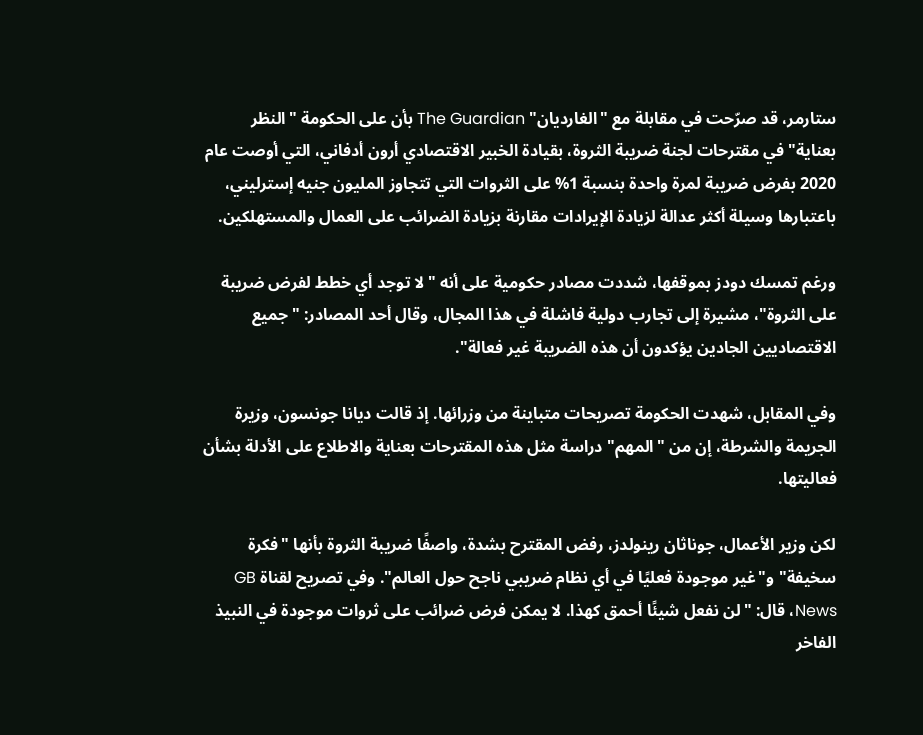ستارمر، قد صرّحت في مقابلة مع "الغارديان" The Guardian بأن على الحكومة "النظر بعناية" في مقترحات لجنة ضريبة الثروة، بقيادة الخبير الاقتصادي أرون أدفاني، التي أوصت عام 2020 بفرض ضريبة لمرة واحدة بنسبة 1% على الثروات التي تتجاوز المليون جنيه إسترليني، باعتبارها وسيلة أكثر عدالة لزيادة الإيرادات مقارنة بزيادة الضرائب على العمال والمستهلكين.

ورغم تمسك دودز بموقفها، شددت مصادر حكومية على أنه "لا توجد أي خطط لفرض ضريبة على الثروة"، مشيرة إلى تجارب دولية فاشلة في هذا المجال، وقال أحد المصادر: "جميع الاقتصاديين الجادين يؤكدون أن هذه الضريبة غير فعالة".

وفي المقابل، شهدت الحكومة تصريحات متباينة من وزرائها. إذ قالت ديانا جونسون، وزيرة الجريمة والشرطة، إن من "المهم" دراسة مثل هذه المقترحات بعناية والاطلاع على الأدلة بشأن فعاليتها.

لكن وزير الأعمال، جوناثان رينولدز، رفض المقترح بشدة، واصفًا ضريبة الثروة بأنها "فكرة سخيفة" و"غير موجودة فعليًا في أي نظام ضريبي ناجح حول العالم". وفي تصريح لقناة GB News، قال: "لن نفعل شيئًا أحمق كهذا. لا يمكن فرض ضرائب على ثروات موجودة في النبيذ الفاخر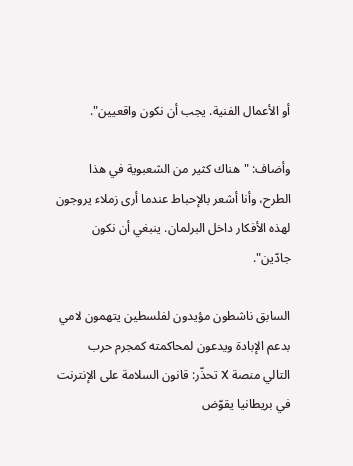أو الأعمال الفنية. يجب أن نكون واقعيين".

وأضاف: "هناك كثير من الشعبوية في هذا الطرح، وأنا أشعر بالإحباط عندما أرى زملاء يروجون لهذه الأفكار داخل البرلمان. ينبغي أن نكون جادّين".

السابق ناشطون مؤيدون لفلسطين يتهمون لامي بدعم الإبادة ويدعون لمحاكمته كمجرم حرب
التالي منصة X تحذّر: قانون السلامة على الإنترنت في بريطانيا يقوّض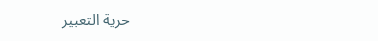حرية التعبير